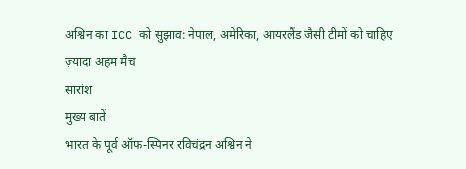अश्विन का ICC को सुझाव: नेपाल, अमेरिका, आयरलैंड जैसी टीमों को चाहिए ज़्यादा अहम मैच
सारांश
मुख्य बातें
भारत के पूर्व ऑफ-स्पिनर रविचंद्रन अश्विन ने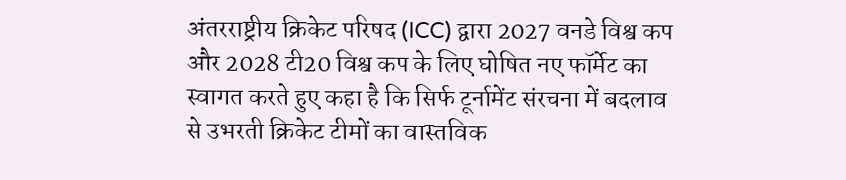अंतरराष्ट्रीय क्रिकेट परिषद (ICC) द्वारा 2027 वनडे विश्व कप और 2028 टी20 विश्व कप के लिए घोषित नए फॉर्मेट का स्वागत करते हुए कहा है कि सिर्फ टूर्नामेंट संरचना में बदलाव से उभरती क्रिकेट टीमों का वास्तविक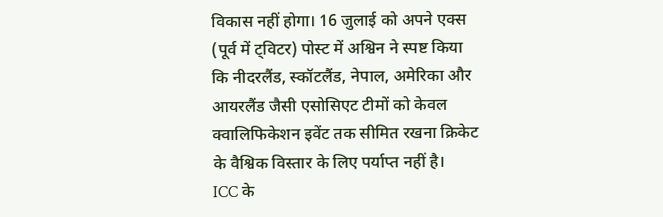विकास नहीं होगा। 16 जुलाई को अपने एक्स (पूर्व में ट्विटर) पोस्ट में अश्विन ने स्पष्ट किया कि नीदरलैंड, स्कॉटलैंड, नेपाल, अमेरिका और आयरलैंड जैसी एसोसिएट टीमों को केवल क्वालिफिकेशन इवेंट तक सीमित रखना क्रिकेट के वैश्विक विस्तार के लिए पर्याप्त नहीं है।
ICC के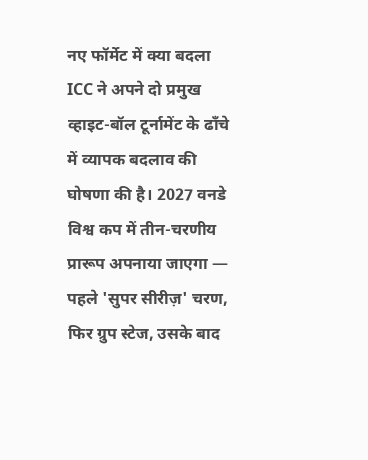नए फॉर्मेट में क्या बदला
ICC ने अपने दो प्रमुख व्हाइट-बॉल टूर्नामेंट के ढाँचे में व्यापक बदलाव की घोषणा की है। 2027 वनडे विश्व कप में तीन-चरणीय प्रारूप अपनाया जाएगा — पहले 'सुपर सीरीज़' चरण, फिर ग्रुप स्टेज, उसके बाद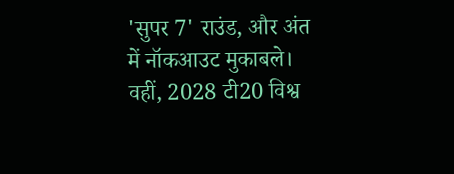'सुपर 7' राउंड, और अंत में नॉकआउट मुकाबले। वहीं, 2028 टी20 विश्व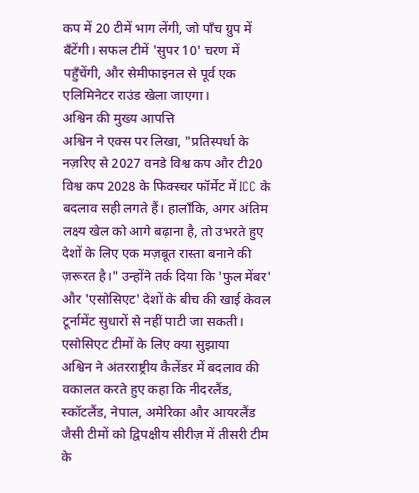कप में 20 टीमें भाग लेंगी, जो पाँच ग्रुप में बँटेंगी। सफल टीमें 'सुपर 10' चरण में पहुँचेंगी, और सेमीफाइनल से पूर्व एक एलिमिनेटर राउंड खेला जाएगा।
अश्विन की मुख्य आपत्ति
अश्विन ने एक्स पर लिखा, "प्रतिस्पर्धा के नज़रिए से 2027 वनडे विश्व कप और टी20 विश्व कप 2028 के फिक्स्चर फॉर्मेट में ICC के बदलाव सही लगते हैं। हालाँकि, अगर अंतिम लक्ष्य खेल को आगे बढ़ाना है, तो उभरते हुए देशों के लिए एक मज़बूत रास्ता बनाने की ज़रूरत है।" उन्होंने तर्क दिया कि 'फुल मेंबर' और 'एसोसिएट' देशों के बीच की खाई केवल टूर्नामेंट सुधारों से नहीं पाटी जा सकती।
एसोसिएट टीमों के लिए क्या सुझाया
अश्विन ने अंतरराष्ट्रीय कैलेंडर में बदलाव की वकालत करते हुए कहा कि नीदरलैंड, स्कॉटलैंड, नेपाल, अमेरिका और आयरलैंड जैसी टीमों को द्विपक्षीय सीरीज़ में तीसरी टीम के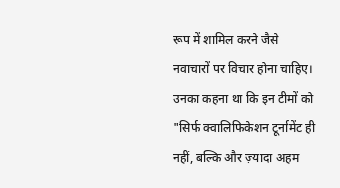रूप में शामिल करने जैसे नवाचारों पर विचार होना चाहिए। उनका कहना था कि इन टीमों को "सिर्फ क्वालिफिकेशन टूर्नामेंट ही नहीं, बल्कि और ज़्यादा अहम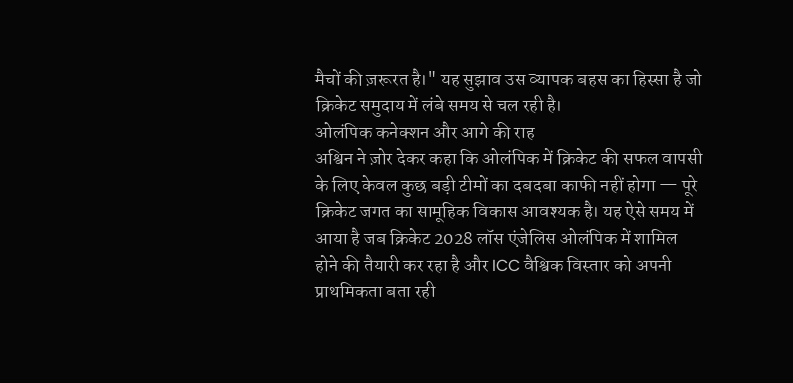मैचों की ज़रूरत है।" यह सुझाव उस व्यापक बहस का हिस्सा है जो क्रिकेट समुदाय में लंबे समय से चल रही है।
ओलंपिक कनेक्शन और आगे की राह
अश्विन ने ज़ोर देकर कहा कि ओलंपिक में क्रिकेट की सफल वापसी के लिए केवल कुछ बड़ी टीमों का दबदबा काफी नहीं होगा — पूरे क्रिकेट जगत का सामूहिक विकास आवश्यक है। यह ऐसे समय में आया है जब क्रिकेट 2028 लॉस एंजेलिस ओलंपिक में शामिल होने की तैयारी कर रहा है और ICC वैश्विक विस्तार को अपनी प्राथमिकता बता रही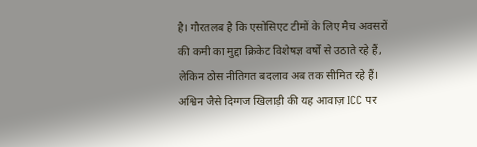है। गौरतलब है कि एसोसिएट टीमों के लिए मैच अवसरों की कमी का मुद्दा क्रिकेट विशेषज्ञ वर्षों से उठाते रहे हैं, लेकिन ठोस नीतिगत बदलाव अब तक सीमित रहे हैं। अश्विन जैसे दिग्गज खिलाड़ी की यह आवाज़ ICC पर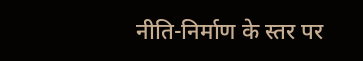नीति-निर्माण के स्तर पर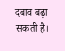दबाव बढ़ा सकती है।